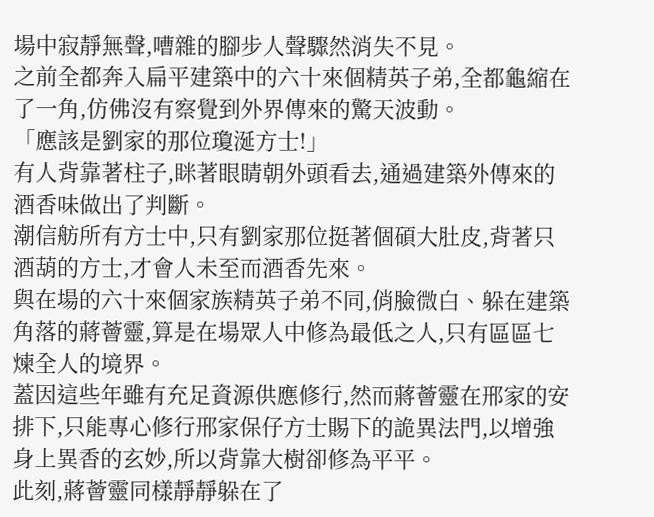場中寂靜無聲,嘈雜的腳步人聲驟然消失不見。
之前全都奔入扁平建築中的六十來個精英子弟,全都龜縮在了一角,仿佛沒有察覺到外界傳來的驚天波動。
「應該是劉家的那位瓊涎方士!」
有人背靠著柱子,眯著眼睛朝外頭看去,通過建築外傳來的酒香味做出了判斷。
潮信舫所有方士中,只有劉家那位挺著個碩大肚皮,背著只酒葫的方士,才會人未至而酒香先來。
與在場的六十來個家族精英子弟不同,俏臉微白、躲在建築角落的蔣薈靈,算是在場眾人中修為最低之人,只有區區七煉全人的境界。
蓋因這些年雖有充足資源供應修行,然而蔣薈靈在邢家的安排下,只能專心修行邢家保仔方士賜下的詭異法門,以增強身上異香的玄妙,所以背靠大樹卻修為平平。
此刻,蔣薈靈同樣靜靜躲在了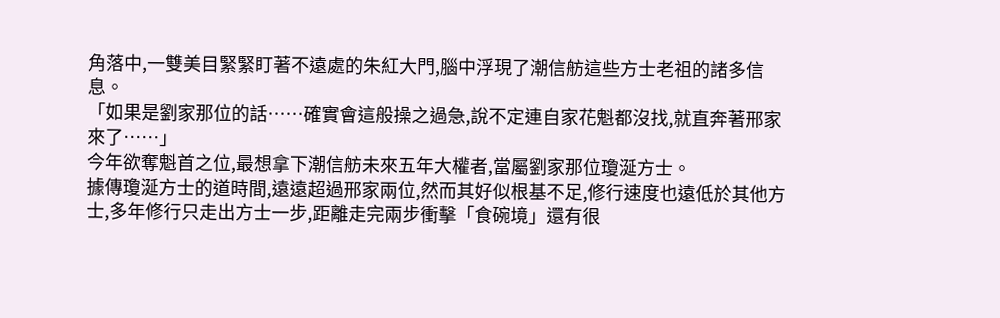角落中,一雙美目緊緊盯著不遠處的朱紅大門,腦中浮現了潮信舫這些方士老祖的諸多信息。
「如果是劉家那位的話……確實會這般操之過急,說不定連自家花魁都沒找,就直奔著邢家來了……」
今年欲奪魁首之位,最想拿下潮信舫未來五年大權者,當屬劉家那位瓊涎方士。
據傳瓊涎方士的道時間,遠遠超過邢家兩位,然而其好似根基不足,修行速度也遠低於其他方士,多年修行只走出方士一步,距離走完兩步衝擊「食碗境」還有很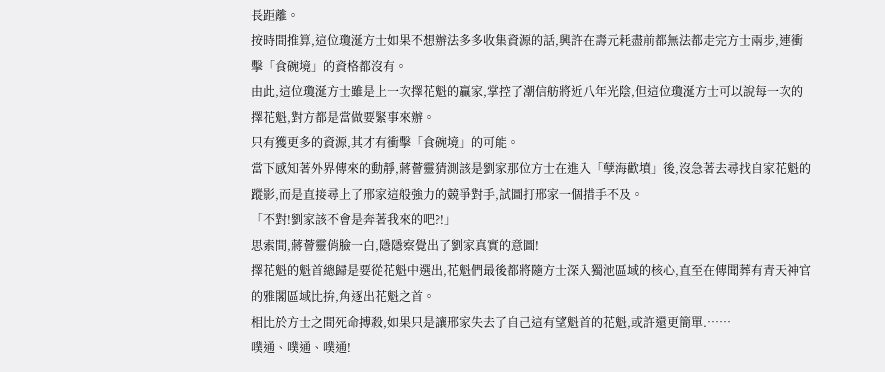長距離。
按時間推算,這位瓊涎方士如果不想辦法多多收集資源的話,興許在壽元耗盡前都無法都走完方士兩步,連衝擊「食碗境」的資格都沒有。
由此,這位瓊涎方士雖是上一次擇花魁的贏家,掌控了潮信舫將近八年光陰,但這位瓊涎方士可以說每一次的擇花魁,對方都是當做要緊事來辦。
只有獲更多的資源,其才有衝擊「食碗境」的可能。
當下感知著外界傳來的動靜,蔣薈靈猜測該是劉家那位方士在進入「孽海歡墳」後,沒急著去尋找自家花魁的蹤影,而是直接尋上了邢家這般強力的競爭對手,試圖打邢家一個措手不及。
「不對!劉家該不會是奔著我來的吧?!」
思索間,蔣薈靈俏臉一白,隱隱察覺出了劉家真實的意圖!
擇花魁的魁首總歸是要從花魁中選出,花魁們最後都將隨方士深入獨池區域的核心,直至在傳聞葬有青天神官的雅閣區域比拚,角逐出花魁之首。
相比於方士之間死命搏殺,如果只是讓邢家失去了自己這有望魁首的花魁,或許還更簡單.……
噗通、噗通、噗通!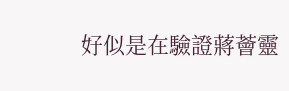好似是在驗證蔣薈靈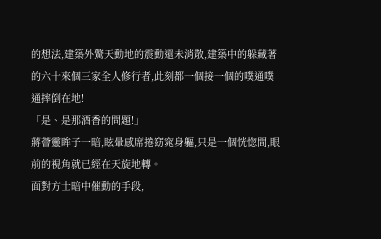的想法,建築外驚天動地的震動還未消散,建築中的躲藏著的六十來個三家全人修行者,此刻都一個接一個的噗通噗通摔倒在地!
「是、是那酒香的問題!」
蔣薈靈眸子一暗,眩暈感席捲窈窕身軀,只是一個恍惚間,眼前的視角就已經在天旋地轉。
面對方士暗中催動的手段,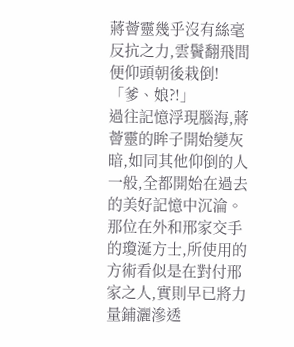蔣薈靈幾乎沒有絲毫反抗之力,雲鬢翻飛間便仰頭朝後栽倒!
「爹、娘?!」
過往記憶浮現腦海,蔣薈靈的眸子開始變灰暗,如同其他仰倒的人一般,全都開始在過去的美好記憶中沉淪。
那位在外和邢家交手的瓊涎方士,所使用的方術看似是在對付邢家之人,實則早已將力量鋪灑滲透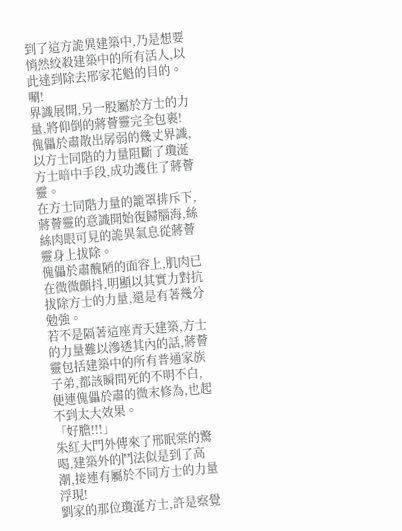到了這方詭異建築中,乃是想要悄然絞殺建築中的所有活人,以此達到除去邢家花魁的目的。
唰!
界識展開,另一股屬於方士的力量,將仰倒的蔣薈靈完全包裹!
傀儡於肅散出孱弱的幾丈界識,以方士同階的力量阻斷了瓊涎方士暗中手段,成功護住了蔣薈靈。
在方士同階力量的籠罩排斥下,蔣薈靈的意識開始復歸腦海,絲絲肉眼可見的詭異氣息從蔣薈靈身上拔除。
傀儡於肅醜陋的面容上,肌肉已在微微顫抖,明顯以其實力對抗拔除方士的力量,還是有著幾分勉強。
若不是隔著這座青天建築,方士的力量難以滲透其內的話,蔣薈靈包括建築中的所有普通家族子弟,都該瞬間死的不明不白,便連傀儡於肅的微末修為,也起不到太大效果。
「好膽!!!」
朱紅大門外傳來了邢眠棠的驚喝,建築外的鬥法似是到了高潮,接連有屬於不同方士的力量浮現!
劉家的那位瓊涎方士,許是察覺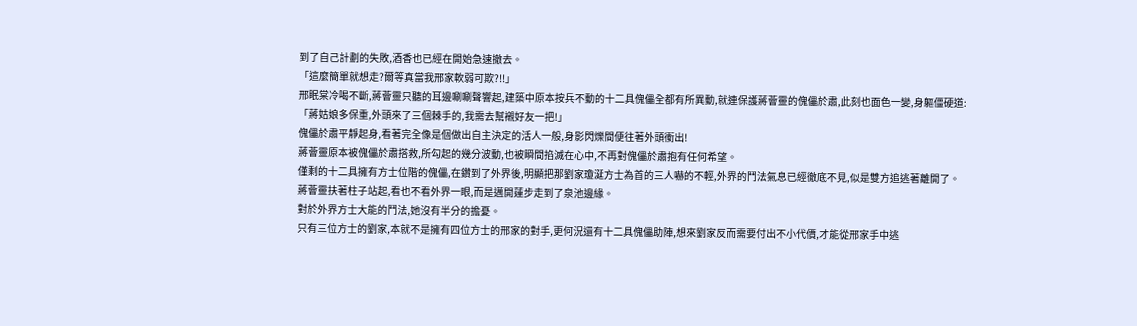到了自己計劃的失敗,酒香也已經在開始急速撤去。
「這麼簡單就想走?爾等真當我邢家軟弱可欺?!!」
邢眠棠冷喝不斷,蔣薈靈只聽的耳邊唰唰聲響起,建築中原本按兵不動的十二具傀儡全都有所異動,就連保護蔣薈靈的傀儡於肅,此刻也面色一變,身軀僵硬道:
「蔣姑娘多保重,外頭來了三個棘手的,我需去幫襯好友一把!」
傀儡於肅平靜起身,看著完全像是個做出自主決定的活人一般,身影閃爍間便往著外頭衝出!
蔣薈靈原本被傀儡於肅搭救,所勾起的幾分波動,也被瞬間掐滅在心中,不再對傀儡於肅抱有任何希望。
僅剩的十二具擁有方士位階的傀儡,在鑽到了外界後,明顯把那劉家瓊涎方士為首的三人嚇的不輕,外界的鬥法氣息已經徹底不見,似是雙方追逃著離開了。
蔣薈靈扶著柱子站起,看也不看外界一眼,而是邁開蓮步走到了泉池邊緣。
對於外界方士大能的鬥法,她沒有半分的擔憂。
只有三位方士的劉家,本就不是擁有四位方士的邢家的對手,更何況還有十二具傀儡助陣,想來劉家反而需要付出不小代價,才能從邢家手中逃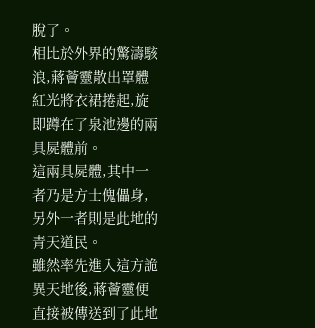脫了。
相比於外界的驚濤駭浪,蔣薈靈散出罩體紅光將衣裙捲起,旋即蹲在了泉池邊的兩具屍體前。
這兩具屍體,其中一者乃是方士傀儡身,另外一者則是此地的青天道民。
雖然率先進入這方詭異天地後,蔣薈靈便直接被傳送到了此地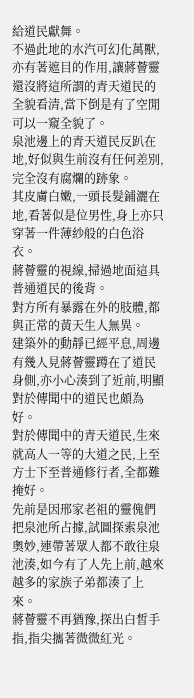給道民獻舞。
不過此地的水汽可幻化萬獸,亦有著遮目的作用,讓蔣薈靈還沒將這所謂的青天道民的全貌看清,當下倒是有了空閒可以一窺全貌了。
泉池邊上的青天道民反趴在地,好似與生前沒有任何差別,完全沒有腐爛的跡象。
其皮膚白嫩,一頭長髮鋪灑在地,看著似是位男性,身上亦只穿著一件薄紗般的白色浴衣。
蔣薈靈的視線,掃過地面這具普通道民的後背。
對方所有暴露在外的肢體,都與正常的黃天生人無異。
建築外的動靜已經平息,周邊有幾人見蔣薈靈蹲在了道民身側,亦小心湊到了近前,明顯對於傳聞中的道民也頗為好。
對於傳聞中的青天道民,生來就高人一等的大道之民,上至方士下至普通修行者,全都難掩好。
先前是因邢家老祖的靈傀們把泉池所占據,試圖探索泉池奧妙,連帶著眾人都不敢往泉池湊,如今有了人先上前,越來越多的家族子弟都湊了上來。
蔣薈靈不再猶豫,探出白皙手指,指尖攜著微微紅光。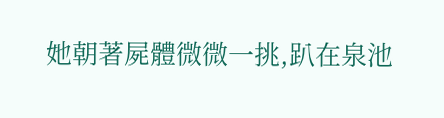她朝著屍體微微一挑,趴在泉池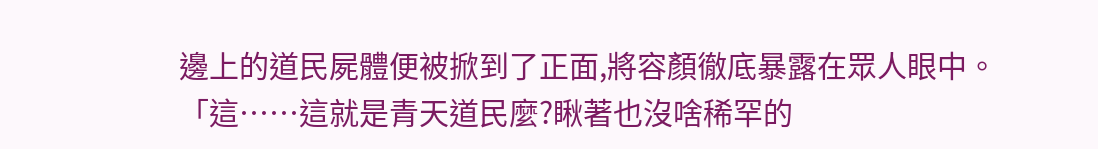邊上的道民屍體便被掀到了正面,將容顏徹底暴露在眾人眼中。
「這……這就是青天道民麼?瞅著也沒啥稀罕的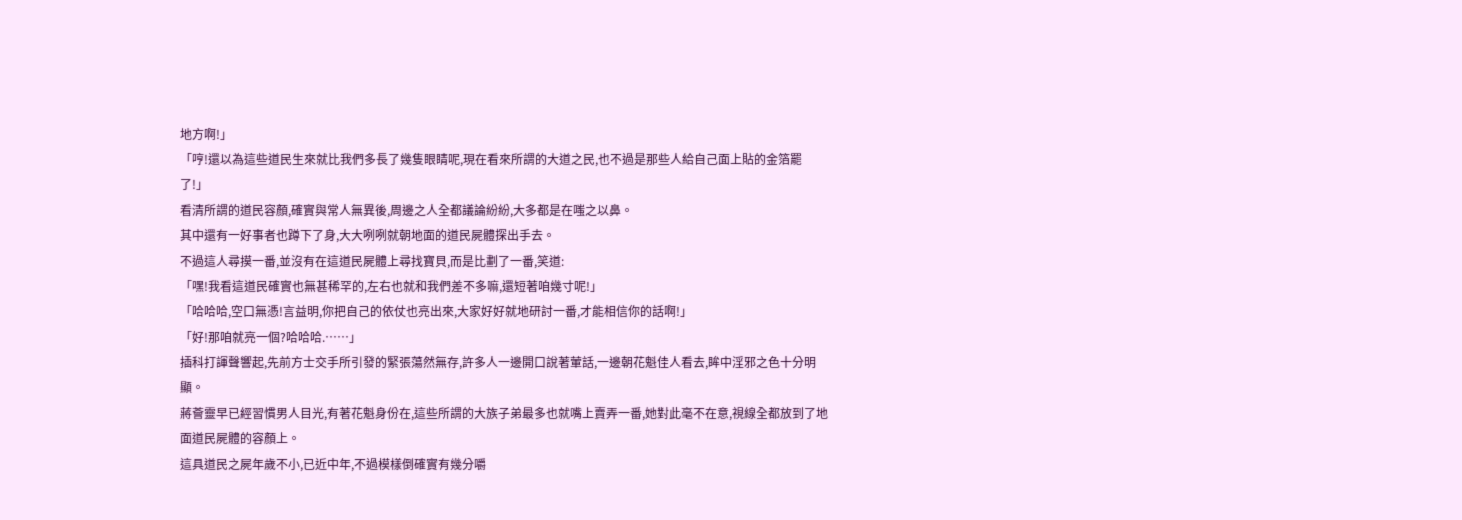地方啊!」
「哼!還以為這些道民生來就比我們多長了幾隻眼睛呢,現在看來所謂的大道之民,也不過是那些人給自己面上貼的金箔罷了!」
看清所謂的道民容顏,確實與常人無異後,周邊之人全都議論紛紛,大多都是在嗤之以鼻。
其中還有一好事者也蹲下了身,大大咧咧就朝地面的道民屍體探出手去。
不過這人尋摸一番,並沒有在這道民屍體上尋找寶貝,而是比劃了一番,笑道:
「嘿!我看這道民確實也無甚稀罕的,左右也就和我們差不多嘛,還短著咱幾寸呢!」
「哈哈哈,空口無憑!言益明,你把自己的依仗也亮出來,大家好好就地研討一番,才能相信你的話啊!」
「好!那咱就亮一個?哈哈哈.……」
插科打諢聲響起,先前方士交手所引發的緊張蕩然無存,許多人一邊開口說著葷話,一邊朝花魁佳人看去,眸中淫邪之色十分明顯。
蔣薈靈早已經習慣男人目光,有著花魁身份在,這些所謂的大族子弟最多也就嘴上賣弄一番,她對此毫不在意,視線全都放到了地面道民屍體的容顏上。
這具道民之屍年歲不小,已近中年,不過模樣倒確實有幾分嚼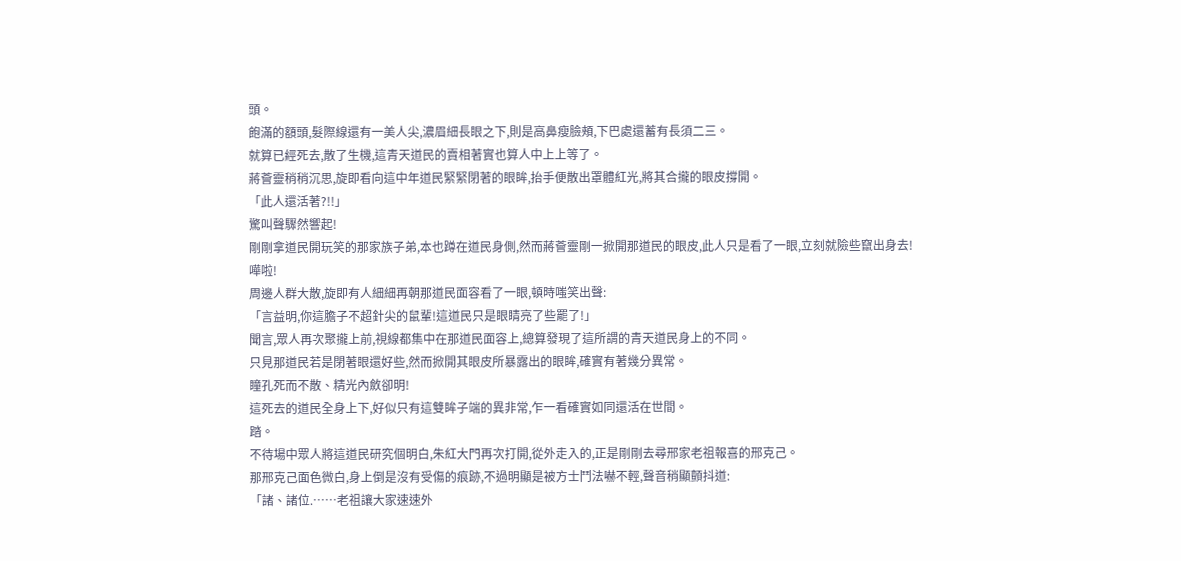頭。
飽滿的額頭,髮際線還有一美人尖,濃眉細長眼之下,則是高鼻瘦臉頰,下巴處還蓄有長須二三。
就算已經死去,散了生機,這青天道民的賣相著實也算人中上上等了。
蔣薈靈稍稍沉思,旋即看向這中年道民緊緊閉著的眼眸,抬手便散出罩體紅光,將其合攏的眼皮撐開。
「此人還活著?!!」
驚叫聲驟然響起!
剛剛拿道民開玩笑的那家族子弟,本也蹲在道民身側,然而蔣薈靈剛一掀開那道民的眼皮,此人只是看了一眼,立刻就險些竄出身去!
嘩啦!
周邊人群大散,旋即有人細細再朝那道民面容看了一眼,頓時嗤笑出聲:
「言益明,你這膽子不超針尖的鼠輩!這道民只是眼睛亮了些罷了!」
聞言,眾人再次聚攏上前,視線都集中在那道民面容上,總算發現了這所謂的青天道民身上的不同。
只見那道民若是閉著眼還好些,然而掀開其眼皮所暴露出的眼眸,確實有著幾分異常。
瞳孔死而不散、精光內斂卻明!
這死去的道民全身上下,好似只有這雙眸子端的異非常,乍一看確實如同還活在世間。
踏。
不待場中眾人將這道民研究個明白,朱紅大門再次打開,從外走入的,正是剛剛去尋邢家老祖報喜的邢克己。
那邢克己面色微白,身上倒是沒有受傷的痕跡,不過明顯是被方士鬥法嚇不輕,聲音稍顯顫抖道:
「諸、諸位.……老祖讓大家速速外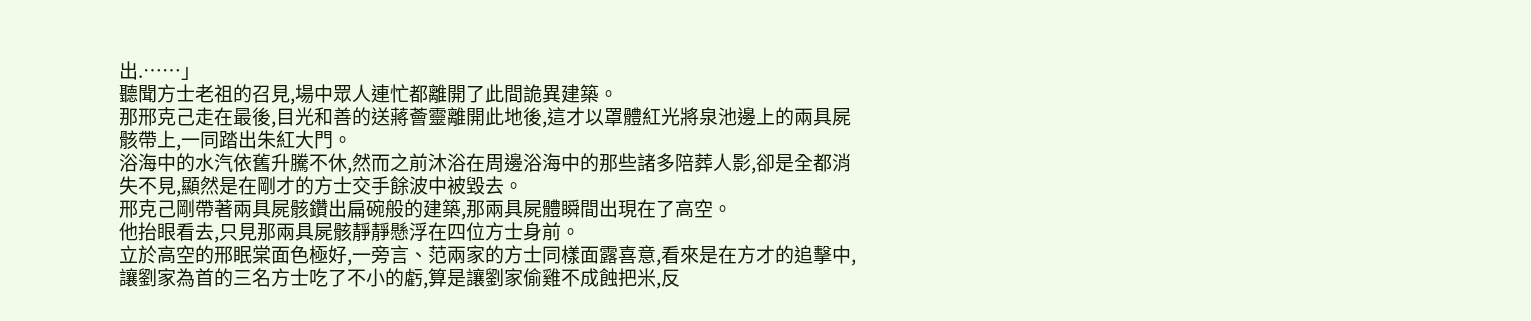出.……」
聽聞方士老祖的召見,場中眾人連忙都離開了此間詭異建築。
那邢克己走在最後,目光和善的送蔣薈靈離開此地後,這才以罩體紅光將泉池邊上的兩具屍骸帶上,一同踏出朱紅大門。
浴海中的水汽依舊升騰不休,然而之前沐浴在周邊浴海中的那些諸多陪葬人影,卻是全都消失不見,顯然是在剛才的方士交手餘波中被毀去。
邢克己剛帶著兩具屍骸鑽出扁碗般的建築,那兩具屍體瞬間出現在了高空。
他抬眼看去,只見那兩具屍骸靜靜懸浮在四位方士身前。
立於高空的邢眠棠面色極好,一旁言、范兩家的方士同樣面露喜意,看來是在方才的追擊中,讓劉家為首的三名方士吃了不小的虧,算是讓劉家偷雞不成蝕把米,反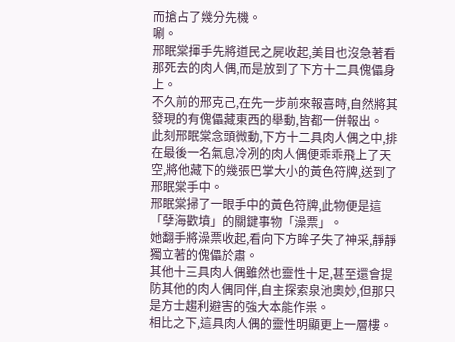而搶占了幾分先機。
唰。
邢眠棠揮手先將道民之屍收起,美目也沒急著看那死去的肉人偶,而是放到了下方十二具傀儡身上。
不久前的邢克己,在先一步前來報喜時,自然將其發現的有傀儡藏東西的舉動,皆都一併報出。
此刻邢眠棠念頭微動,下方十二具肉人偶之中,排在最後一名氣息冷冽的肉人偶便乖乖飛上了天空,將他藏下的幾張巴掌大小的黃色符牌,送到了邢眠棠手中。
邢眠棠掃了一眼手中的黃色符牌,此物便是這「孽海歡墳」的關鍵事物「澡票」。
她翻手將澡票收起,看向下方眸子失了神采,靜靜獨立著的傀儡於肅。
其他十三具肉人偶雖然也靈性十足,甚至還會提防其他的肉人偶同伴,自主探索泉池奧妙,但那只是方士趨利避害的強大本能作祟。
相比之下,這具肉人偶的靈性明顯更上一層樓。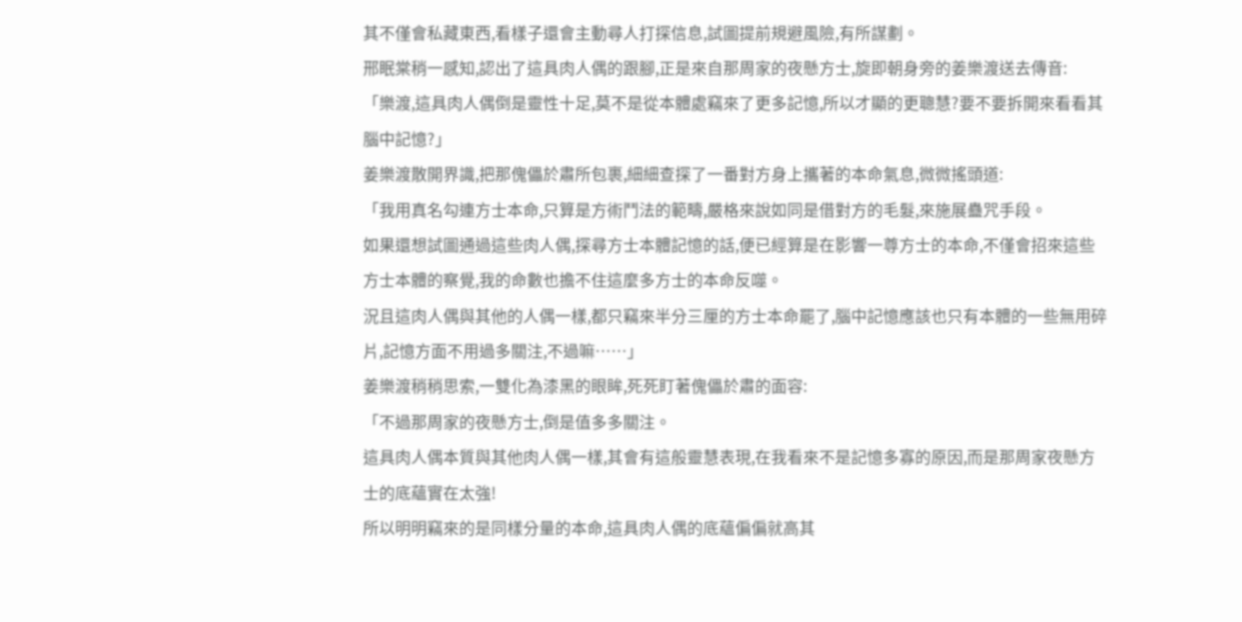其不僅會私藏東西,看樣子還會主動尋人打探信息,試圖提前規避風險,有所謀劃。
邢眠棠稍一感知,認出了這具肉人偶的跟腳,正是來自那周家的夜懸方士,旋即朝身旁的姜樂渡送去傳音:
「樂渡,這具肉人偶倒是靈性十足,莫不是從本體處竊來了更多記憶,所以才顯的更聰慧?要不要拆開來看看其腦中記憶?」
姜樂渡散開界識,把那傀儡於肅所包裹,細細查探了一番對方身上攜著的本命氣息,微微搖頭道:
「我用真名勾連方士本命,只算是方術鬥法的範疇,嚴格來說如同是借對方的毛髮,來施展蠱咒手段。
如果還想試圖通過這些肉人偶,探尋方士本體記憶的話,便已經算是在影響一尊方士的本命,不僅會招來這些方士本體的察覺,我的命數也擔不住這麼多方士的本命反噬。
況且這肉人偶與其他的人偶一樣,都只竊來半分三厘的方士本命罷了,腦中記憶應該也只有本體的一些無用碎片,記憶方面不用過多關注,不過嘛……」
姜樂渡稍稍思索,一雙化為漆黑的眼眸,死死盯著傀儡於肅的面容:
「不過那周家的夜懸方士,倒是值多多關注。
這具肉人偶本質與其他肉人偶一樣,其會有這般靈慧表現,在我看來不是記憶多寡的原因,而是那周家夜懸方士的底蘊實在太強!
所以明明竊來的是同樣分量的本命,這具肉人偶的底蘊偏偏就高其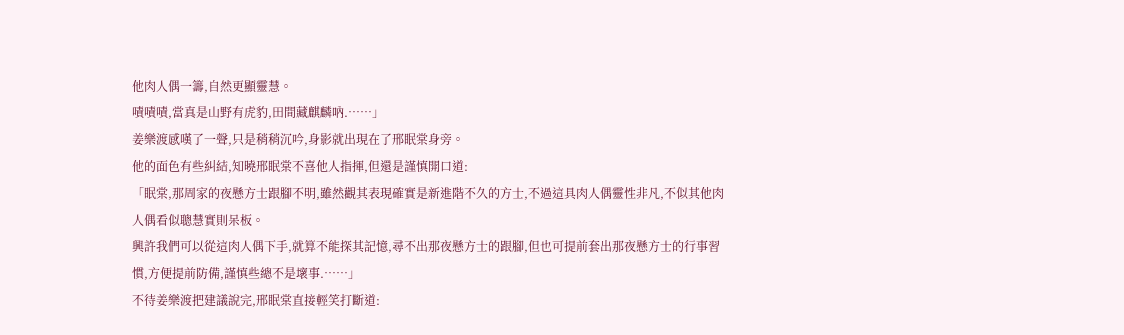他肉人偶一籌,自然更顯靈慧。
嘖嘖嘖,當真是山野有虎豹,田間藏麒麟吶.……」
姜樂渡感嘆了一聲,只是稍稍沉吟,身影就出現在了邢眠棠身旁。
他的面色有些糾結,知曉邢眠棠不喜他人指揮,但還是謹慎開口道:
「眠棠,那周家的夜懸方士跟腳不明,雖然觀其表現確實是新進階不久的方士,不過這具肉人偶靈性非凡,不似其他肉人偶看似聰慧實則呆板。
興許我們可以從這肉人偶下手,就算不能探其記憶,尋不出那夜懸方士的跟腳,但也可提前套出那夜懸方士的行事習慣,方便提前防備,謹慎些總不是壞事.……」
不待姜樂渡把建議說完,邢眠棠直接輕笑打斷道: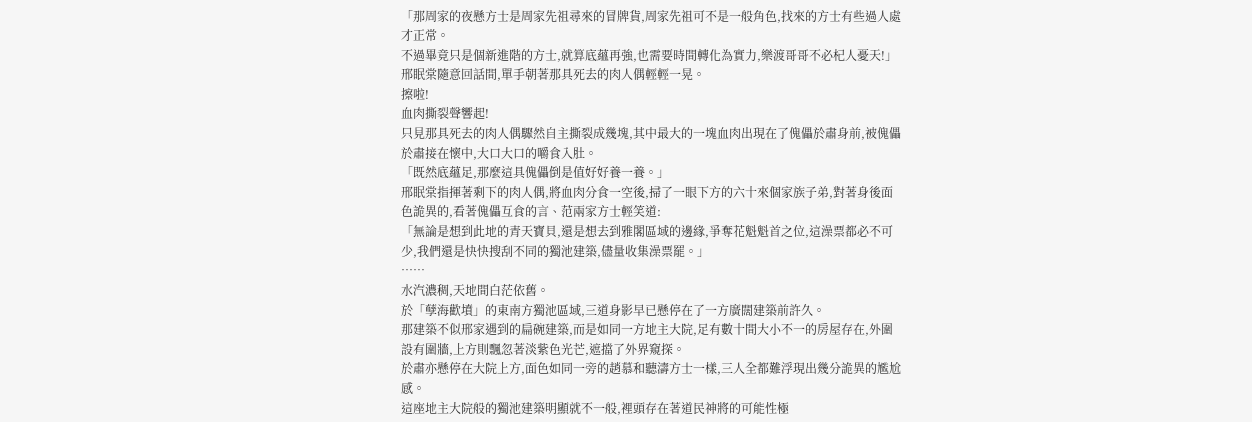「那周家的夜懸方士是周家先祖尋來的冒牌貨,周家先祖可不是一般角色,找來的方士有些過人處才正常。
不過畢竟只是個新進階的方士,就算底蘊再強,也需要時間轉化為實力,樂渡哥哥不必杞人憂天!」
邢眠棠隨意回話間,單手朝著那具死去的肉人偶輕輕一晃。
擦啦!
血肉撕裂聲響起!
只見那具死去的肉人偶驟然自主撕裂成幾塊,其中最大的一塊血肉出現在了傀儡於肅身前,被傀儡於肅接在懷中,大口大口的嚼食入肚。
「既然底蘊足,那麼這具傀儡倒是值好好養一養。」
邢眠棠指揮著剩下的肉人偶,將血肉分食一空後,掃了一眼下方的六十來個家族子弟,對著身後面色詭異的,看著傀儡互食的言、范兩家方士輕笑道:
「無論是想到此地的青天寶貝,還是想去到雅閣區域的邊緣,爭奪花魁魁首之位,這澡票都必不可少,我們還是快快搜刮不同的獨池建築,儘量收集澡票罷。」
……
水汽濃稠,天地間白茫依舊。
於「孽海歡墳」的東南方獨池區域,三道身影早已懸停在了一方廣闊建築前許久。
那建築不似邢家遇到的扁碗建築,而是如同一方地主大院,足有數十間大小不一的房屋存在,外圍設有圍牆,上方則飄忽著淡紫色光芒,遮擋了外界窺探。
於肅亦懸停在大院上方,面色如同一旁的趙慕和聽濤方士一樣,三人全都難浮現出幾分詭異的尷尬感。
這座地主大院般的獨池建築明顯就不一般,裡頭存在著道民神將的可能性極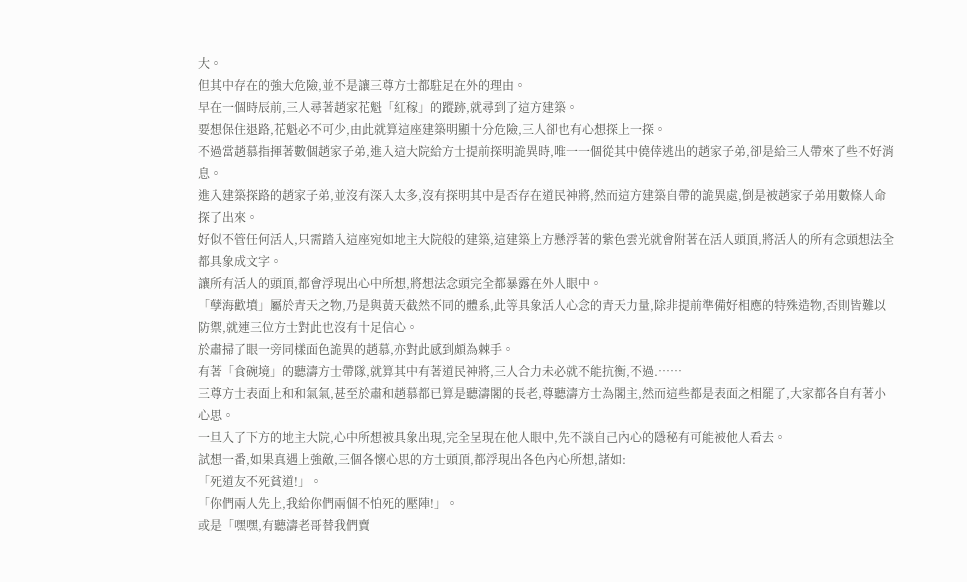大。
但其中存在的強大危險,並不是讓三尊方士都駐足在外的理由。
早在一個時辰前,三人尋著趙家花魁「紅稼」的蹤跡,就尋到了這方建築。
要想保住退路,花魁必不可少,由此就算這座建築明顯十分危險,三人卻也有心想探上一探。
不過當趙慕指揮著數個趙家子弟,進入這大院給方士提前探明詭異時,唯一一個從其中僥倖逃出的趙家子弟,卻是給三人帶來了些不好消息。
進入建築探路的趙家子弟,並沒有深入太多,沒有探明其中是否存在道民神將,然而這方建築自帶的詭異處,倒是被趙家子弟用數條人命探了出來。
好似不管任何活人,只需踏入這座宛如地主大院般的建築,這建築上方懸浮著的紫色雲光就會附著在活人頭頂,將活人的所有念頭想法全都具象成文字。
讓所有活人的頭頂,都會浮現出心中所想,將想法念頭完全都暴露在外人眼中。
「孽海歡墳」屬於青天之物,乃是與黃天截然不同的體系,此等具象活人心念的青天力量,除非提前準備好相應的特殊造物,否則皆難以防禦,就連三位方士對此也沒有十足信心。
於肅掃了眼一旁同樣面色詭異的趙慕,亦對此感到頗為棘手。
有著「食碗境」的聽濤方士帶隊,就算其中有著道民神將,三人合力未必就不能抗衡,不過.……
三尊方士表面上和和氣氣,甚至於肅和趙慕都已算是聽濤閣的長老,尊聽濤方士為閣主,然而這些都是表面之相罷了,大家都各自有著小心思。
一旦入了下方的地主大院,心中所想被具象出現,完全呈現在他人眼中,先不談自己內心的隱秘有可能被他人看去。
試想一番,如果真遇上強敵,三個各懷心思的方士頭頂,都浮現出各色內心所想,諸如:
「死道友不死貧道!」。
「你們兩人先上,我給你們兩個不怕死的壓陣!」。
或是「嘿嘿,有聽濤老哥替我們賣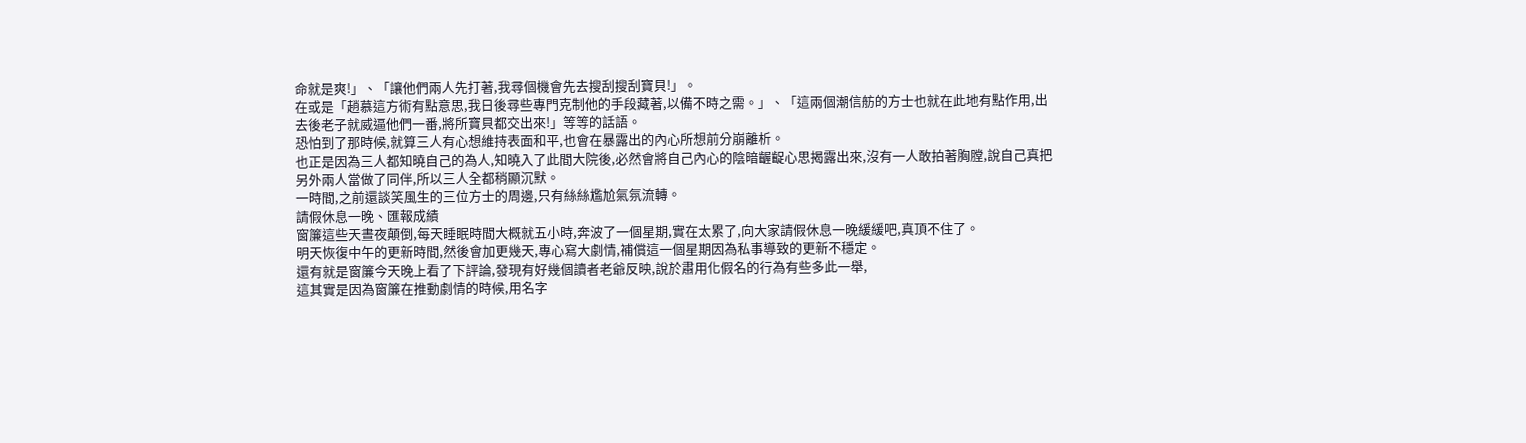命就是爽!」、「讓他們兩人先打著,我尋個機會先去搜刮搜刮寶貝!」。
在或是「趙慕這方術有點意思,我日後尋些專門克制他的手段藏著,以備不時之需。」、「這兩個潮信舫的方士也就在此地有點作用,出去後老子就威逼他們一番,將所寶貝都交出來!」等等的話語。
恐怕到了那時候,就算三人有心想維持表面和平,也會在暴露出的內心所想前分崩離析。
也正是因為三人都知曉自己的為人,知曉入了此間大院後,必然會將自己內心的陰暗齷齪心思揭露出來,沒有一人敢拍著胸膛,說自己真把另外兩人當做了同伴,所以三人全都稍顯沉默。
一時間,之前還談笑風生的三位方士的周邊,只有絲絲尷尬氣氛流轉。
請假休息一晚、匯報成績
窗簾這些天晝夜顛倒,每天睡眠時間大概就五小時,奔波了一個星期,實在太累了,向大家請假休息一晚緩緩吧,真頂不住了。
明天恢復中午的更新時間,然後會加更幾天,專心寫大劇情,補償這一個星期因為私事導致的更新不穩定。
還有就是窗簾今天晚上看了下評論,發現有好幾個讀者老爺反映,說於肅用化假名的行為有些多此一舉,
這其實是因為窗簾在推動劇情的時候,用名字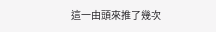這一由頭來推了幾次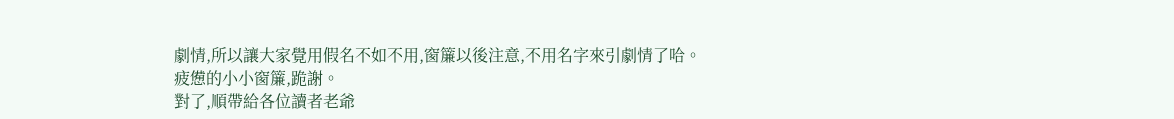劇情,所以讓大家覺用假名不如不用,窗簾以後注意,不用名字來引劇情了哈。
疲憊的小小窗簾,跪謝。
對了,順帶給各位讀者老爺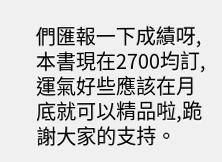們匯報一下成績呀,本書現在2700均訂,運氣好些應該在月底就可以精品啦,跪謝大家的支持。